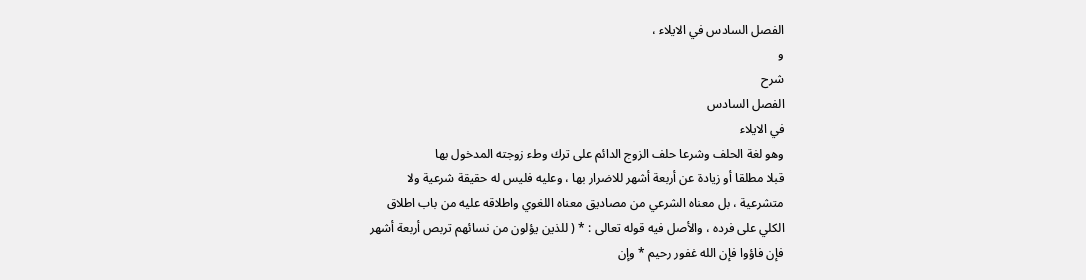الفصل السادس في الايلاء ،
و
شرح
الفصل السادس
في الايلاء
وهو لغة الحلف وشرعا حلف الزوج الدائم على ترك وطء زوجته المدخول بها
قبلا مطلقا أو زيادة عن أربعة أشهر للاضرار بها ، وعليه فليس له حقيقة شرعية ولا
متشرعية ، بل معناه الشرعي من مصاديق معناه اللغوي واطلاقه عليه من باب اطلاق
الكلي على فرده ، والأصل فيه قوله تعالى : * ( للذين يؤلون من نسائهم تربص أربعة أشهر
فإن فاؤوا فإن الله غفور رحيم * وإن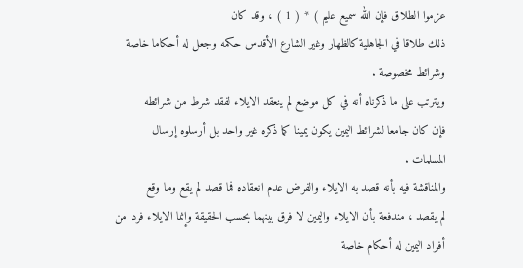عزموا الطلاق فإن الله سميع عليم ) * ( 1 ) ، وقد كان
ذلك طلاقا في الجاهلية كالظهار وغير الشارع الأقدس حكمه وجعل له أحكاما خاصة
وشرائط مخصوصة .
ويترتب على ما ذكرناه أنه في كل موضع لم ينعقد الايلاء لفقد شرط من شرائطه
فإن كان جامعا لشرائط اليمين يكون يمينا كما ذكره غير واحد بل أرسلوه إرسال
المسلمات .
والمناقشة فيه بأنه قصد به الايلاء والفرض عدم انعقاده فما قصد لم يقع وما وقع
لم يقصد ، مندفعة بأن الايلاء واليمين لا فرق بينهما بحسب الحقيقة وإنما الايلاء فرد من
أفراد اليمين له أحكام خاصة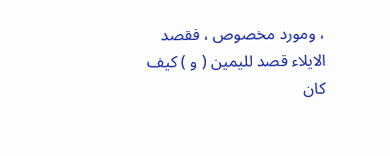، ومورد مخصوص ، فقصد الايلاء قصد لليمين ( و ) كيف
كان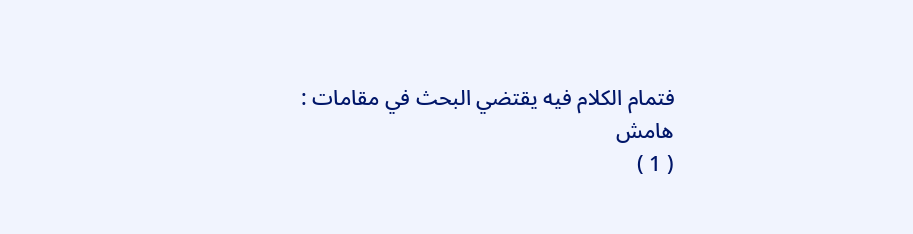فتمام الكلام فيه يقتضي البحث في مقامات :
هامش
( 1 )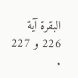البقرة آية 226 و 227 .